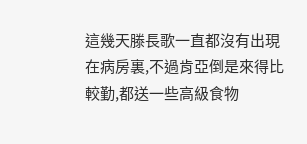這幾天滕長歌一直都沒有出現在病房裏,不過肯亞倒是來得比較勤,都送一些高級食物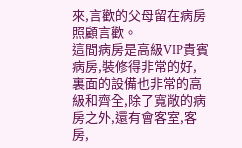來,言歡的父母留在病房照顧言歡。
這間病房是高級VIP貴賓病房,裝修得非常的好,裏面的設備也非常的高級和齊全,除了寬敞的病房之外,還有會客室,客房,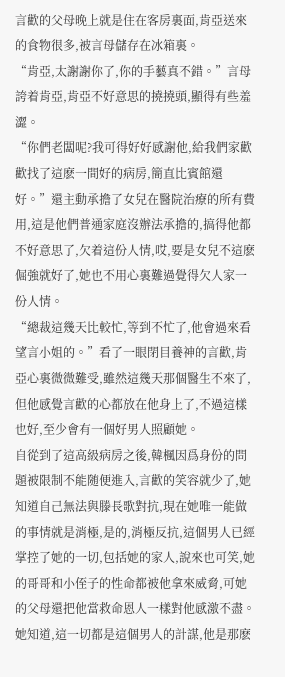言歡的父母晚上就是住在客房裏面,肯亞送來的食物很多,被言母儲存在冰箱裏。
“肯亞,太謝謝你了,你的手藝真不錯。”言母誇着肯亞,肯亞不好意思的撓撓頭,顯得有些羞澀。
“你們老闆呢?我可得好好感謝他,給我們家歡歡找了這麽一間好的病房,簡直比賓館還好。”還主動承擔了女兒在醫院治療的所有費用,這是他們普通家庭沒辦法承擔的,搞得他都不好意思了,欠着這份人情,哎,要是女兒不這麽倔強就好了,她也不用心裏難過覺得欠人家一份人情。
“總裁這幾天比較忙,等到不忙了,他會過來看望言小姐的。”看了一眼閉目養神的言歡,肯亞心裏微微難受,雖然這幾天那個醫生不來了,但他感覺言歡的心都放在他身上了,不過這樣也好,至少會有一個好男人照顧她。
自從到了這高級病房之後,韓楓因爲身份的問題被限制不能随便進入,言歡的笑容就少了,她知道自己無法與滕長歌對抗,現在她唯一能做的事情就是消極,是的,消極反抗,這個男人已經掌控了她的一切,包括她的家人,說來也可笑,她的哥哥和小侄子的性命都被他拿來威脅,可她的父母還把他當救命恩人一樣對他感激不盡。
她知道,這一切都是這個男人的計謀,他是那麽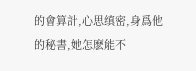的會算計,心思缜密,身爲他的秘書,她怎麽能不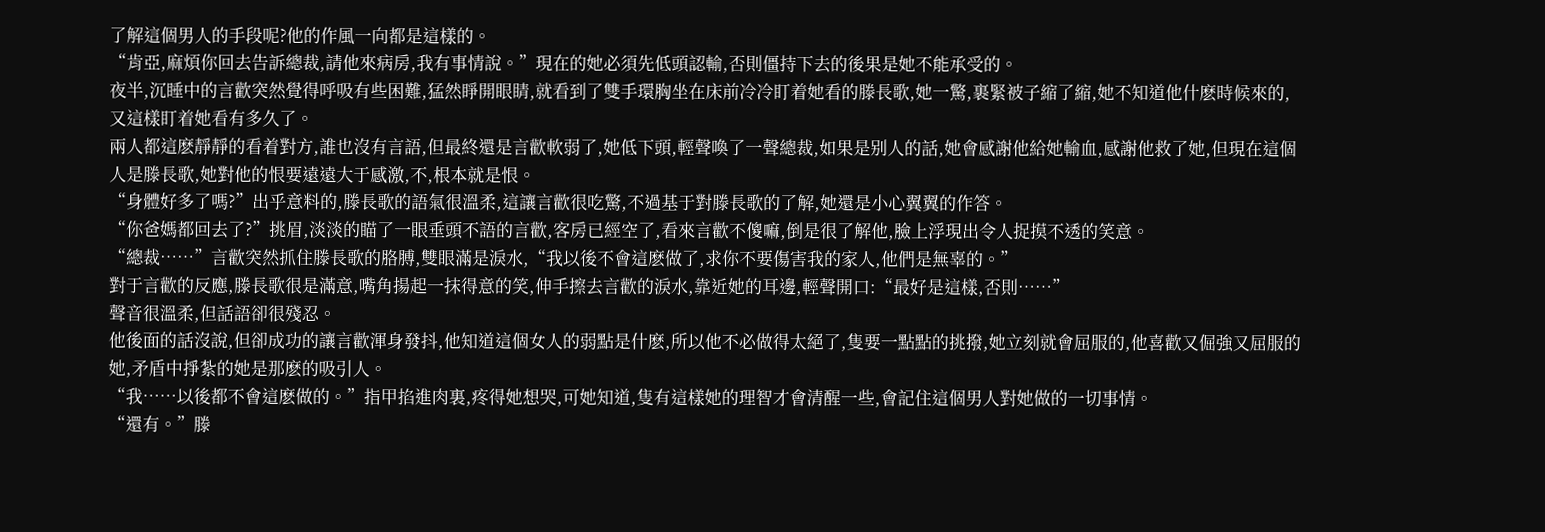了解這個男人的手段呢?他的作風一向都是這樣的。
“肯亞,麻煩你回去告訴總裁,請他來病房,我有事情說。”現在的她必須先低頭認輸,否則僵持下去的後果是她不能承受的。
夜半,沉睡中的言歡突然覺得呼吸有些困難,猛然睜開眼睛,就看到了雙手環胸坐在床前冷冷盯着她看的滕長歌,她一驚,裹緊被子縮了縮,她不知道他什麽時候來的,又這樣盯着她看有多久了。
兩人都這麽靜靜的看着對方,誰也沒有言語,但最終還是言歡軟弱了,她低下頭,輕聲喚了一聲總裁,如果是别人的話,她會感謝他給她輸血,感謝他救了她,但現在這個人是滕長歌,她對他的恨要遠遠大于感激,不,根本就是恨。
“身體好多了嗎?”出乎意料的,滕長歌的語氣很溫柔,這讓言歡很吃驚,不過基于對滕長歌的了解,她還是小心翼翼的作答。
“你爸媽都回去了?”挑眉,淡淡的瞄了一眼垂頭不語的言歡,客房已經空了,看來言歡不傻嘛,倒是很了解他,臉上浮現出令人捉摸不透的笑意。
“總裁……”言歡突然抓住滕長歌的胳膊,雙眼滿是淚水,“我以後不會這麽做了,求你不要傷害我的家人,他們是無辜的。”
對于言歡的反應,滕長歌很是滿意,嘴角揚起一抹得意的笑,伸手擦去言歡的淚水,靠近她的耳邊,輕聲開口:“最好是這樣,否則……”
聲音很溫柔,但話語卻很殘忍。
他後面的話沒說,但卻成功的讓言歡渾身發抖,他知道這個女人的弱點是什麽,所以他不必做得太絕了,隻要一點點的挑撥,她立刻就會屈服的,他喜歡又倔強又屈服的她,矛盾中掙紮的她是那麽的吸引人。
“我……以後都不會這麽做的。”指甲掐進肉裏,疼得她想哭,可她知道,隻有這樣她的理智才會清醒一些,會記住這個男人對她做的一切事情。
“還有。”滕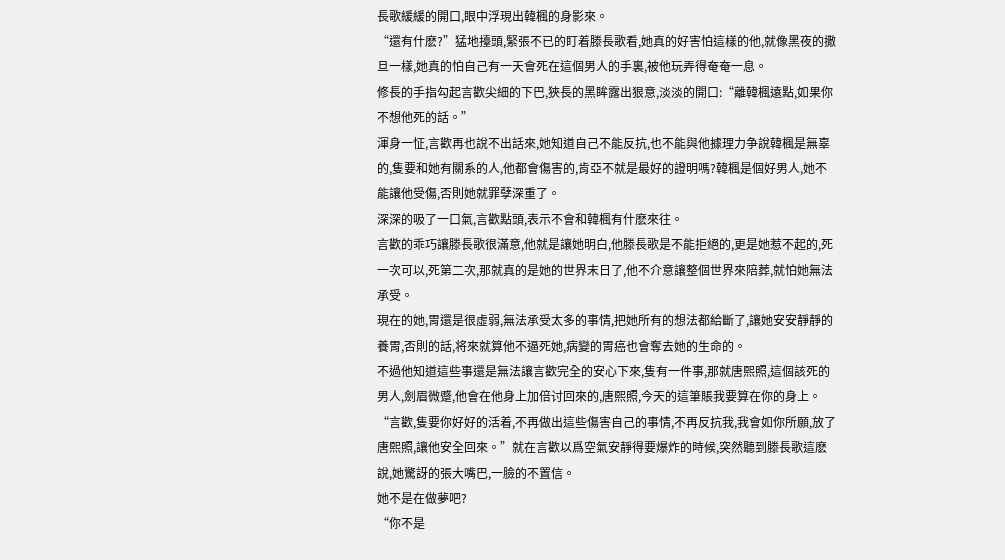長歌緩緩的開口,眼中浮現出韓楓的身影來。
“還有什麽?”猛地擡頭,緊張不已的盯着滕長歌看,她真的好害怕這樣的他,就像黑夜的撒旦一樣,她真的怕自己有一天會死在這個男人的手裏,被他玩弄得奄奄一息。
修長的手指勾起言歡尖細的下巴,狹長的黑眸露出狠意,淡淡的開口:“離韓楓遠點,如果你不想他死的話。”
渾身一怔,言歡再也說不出話來,她知道自己不能反抗,也不能與他據理力争說韓楓是無辜的,隻要和她有關系的人,他都會傷害的,肯亞不就是最好的證明嗎?韓楓是個好男人,她不能讓他受傷,否則她就罪孽深重了。
深深的吸了一口氣,言歡點頭,表示不會和韓楓有什麽來往。
言歡的乖巧讓滕長歌很滿意,他就是讓她明白,他滕長歌是不能拒絕的,更是她惹不起的,死一次可以,死第二次,那就真的是她的世界末日了,他不介意讓整個世界來陪葬,就怕她無法承受。
現在的她,胃還是很虛弱,無法承受太多的事情,把她所有的想法都給斷了,讓她安安靜靜的養胃,否則的話,将來就算他不逼死她,病變的胃癌也會奪去她的生命的。
不過他知道這些事還是無法讓言歡完全的安心下來,隻有一件事,那就唐熙照,這個該死的男人,劍眉微蹙,他會在他身上加倍讨回來的,唐熙照,今天的這筆賬我要算在你的身上。
“言歡,隻要你好好的活着,不再做出這些傷害自己的事情,不再反抗我,我會如你所願,放了唐熙照,讓他安全回來。”就在言歡以爲空氣安靜得要爆炸的時候,突然聽到滕長歌這麽說,她驚訝的張大嘴巴,一臉的不置信。
她不是在做夢吧?
“你不是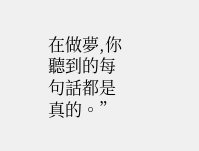在做夢,你聽到的每句話都是真的。”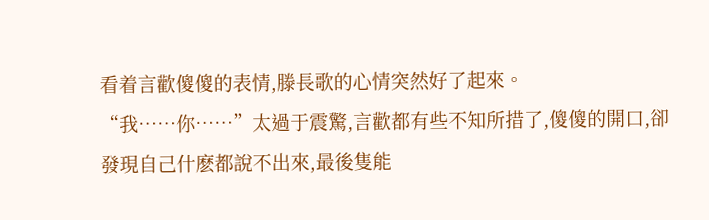看着言歡傻傻的表情,滕長歌的心情突然好了起來。
“我……你……”太過于震驚,言歡都有些不知所措了,傻傻的開口,卻發現自己什麽都說不出來,最後隻能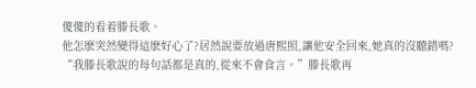傻傻的看着滕長歌。
他怎麽突然變得這麽好心了?居然說要放過唐熙照,讓他安全回來,她真的沒聽錯嗎?
“我滕長歌說的每句話都是真的,從來不會食言。”滕長歌再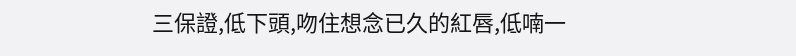三保證,低下頭,吻住想念已久的紅唇,低喃一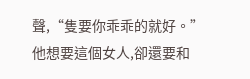聲,“隻要你乖乖的就好。”
他想要這個女人,卻還要和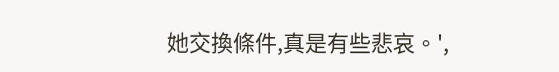她交換條件,真是有些悲哀。',